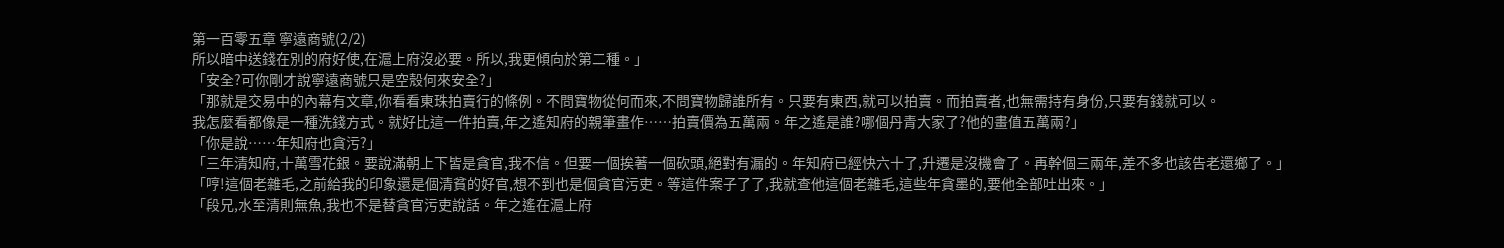第一百零五章 寧遠商號(2/2)
所以暗中送錢在別的府好使,在滬上府沒必要。所以,我更傾向於第二種。」
「安全?可你剛才說寧遠商號只是空殼何來安全?」
「那就是交易中的內幕有文章,你看看東珠拍賣行的條例。不問寶物從何而來,不問寶物歸誰所有。只要有東西,就可以拍賣。而拍賣者,也無需持有身份,只要有錢就可以。
我怎麼看都像是一種洗錢方式。就好比這一件拍賣,年之遙知府的親筆畫作……拍賣價為五萬兩。年之遙是誰?哪個丹青大家了?他的畫值五萬兩?」
「你是說……年知府也貪污?」
「三年清知府,十萬雪花銀。要說滿朝上下皆是貪官,我不信。但要一個挨著一個砍頭,絕對有漏的。年知府已經快六十了,升遷是沒機會了。再幹個三兩年,差不多也該告老還鄉了。」
「哼!這個老雜毛,之前給我的印象還是個清貧的好官,想不到也是個貪官污吏。等這件案子了了,我就查他這個老雜毛,這些年貪墨的,要他全部吐出來。」
「段兄,水至清則無魚,我也不是替貪官污吏說話。年之遙在滬上府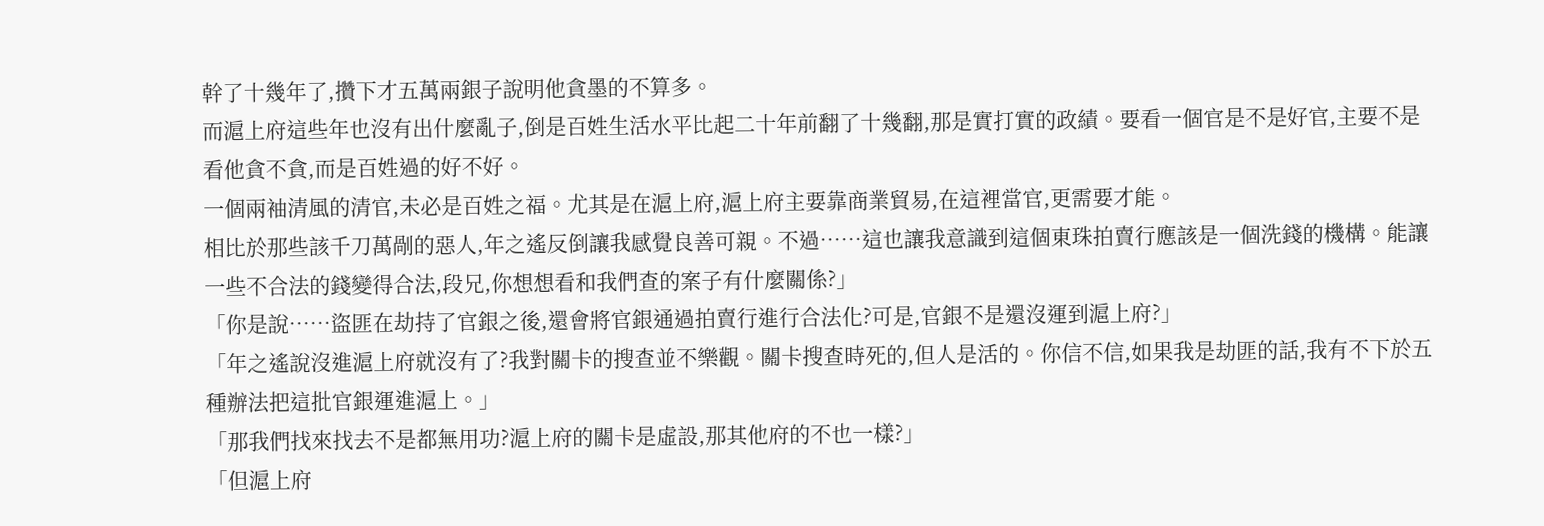幹了十幾年了,攢下才五萬兩銀子說明他貪墨的不算多。
而滬上府這些年也沒有出什麼亂子,倒是百姓生活水平比起二十年前翻了十幾翻,那是實打實的政績。要看一個官是不是好官,主要不是看他貪不貪,而是百姓過的好不好。
一個兩袖清風的清官,未必是百姓之福。尤其是在滬上府,滬上府主要靠商業貿易,在這裡當官,更需要才能。
相比於那些該千刀萬剮的惡人,年之遙反倒讓我感覺良善可親。不過……這也讓我意識到這個東珠拍賣行應該是一個洗錢的機構。能讓一些不合法的錢變得合法,段兄,你想想看和我們查的案子有什麼關係?」
「你是說……盜匪在劫持了官銀之後,還會將官銀通過拍賣行進行合法化?可是,官銀不是還沒運到滬上府?」
「年之遙說沒進滬上府就沒有了?我對關卡的搜查並不樂觀。關卡搜查時死的,但人是活的。你信不信,如果我是劫匪的話,我有不下於五種辦法把這批官銀運進滬上。」
「那我們找來找去不是都無用功?滬上府的關卡是虛設,那其他府的不也一樣?」
「但滬上府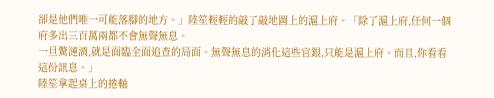卻是他們唯一可能落腳的地方。」陸笙輕輕的敲了敲地圖上的滬上府。「除了滬上府,任何一個府多出三百萬兩都不會無聲無息。
一旦驚漣漓,就是面臨全面追查的局面。無聲無息的消化這些官銀,只能是滬上府。而且,你看看這份訊息。」
陸笙拿起桌上的捲軸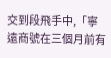交到段飛手中,「寧遠商號在三個月前有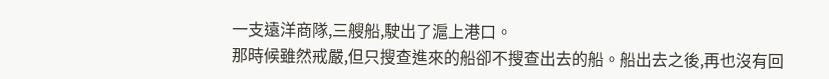一支遠洋商隊,三艘船,駛出了滬上港口。
那時候雖然戒嚴,但只搜查進來的船卻不搜查出去的船。船出去之後,再也沒有回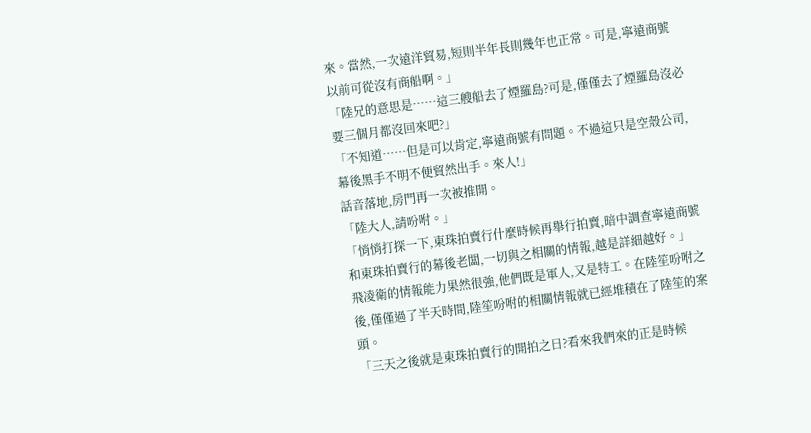來。當然,一次遠洋貿易,短則半年長則幾年也正常。可是,寧遠商號以前可從沒有商船啊。」
「陸兄的意思是……這三艘船去了煙羅島?可是,僅僅去了煙羅島沒必要三個月都沒回來吧?」
「不知道……但是可以肯定,寧遠商號有問題。不過這只是空殼公司,幕後黑手不明不便貿然出手。來人!」
話音落地,房門再一次被推開。
「陸大人,請吩咐。」
「悄悄打探一下,東珠拍賣行什麼時候再舉行拍賣,暗中調查寧遠商號和東珠拍賣行的幕後老闆,一切與之相關的情報,越是詳細越好。」
飛凌衛的情報能力果然很強,他們既是軍人,又是特工。在陸笙吩咐之後,僅僅過了半天時間,陸笙吩咐的相關情報就已經堆積在了陸笙的案頭。
「三天之後就是東珠拍賣行的開拍之日?看來我們來的正是時候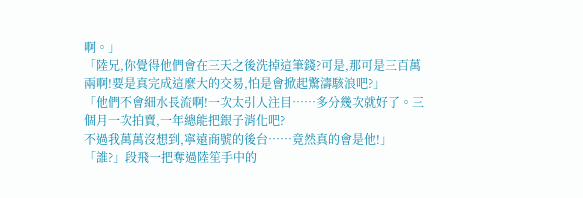啊。」
「陸兄,你覺得他們會在三天之後洗掉這筆錢?可是,那可是三百萬兩啊!要是真完成這麼大的交易,怕是會掀起驚濤駭浪吧?」
「他們不會細水長流啊!一次太引人注目……多分幾次就好了。三個月一次拍賣,一年總能把銀子消化吧?
不過我萬萬沒想到,寧遠商號的後台……竟然真的會是他!」
「誰?」段飛一把奪過陸笙手中的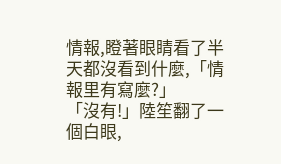情報,瞪著眼睛看了半天都沒看到什麼,「情報里有寫麼?」
「沒有!」陸笙翻了一個白眼,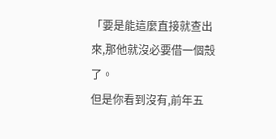「要是能這麼直接就查出來,那他就沒必要借一個殼了。
但是你看到沒有,前年五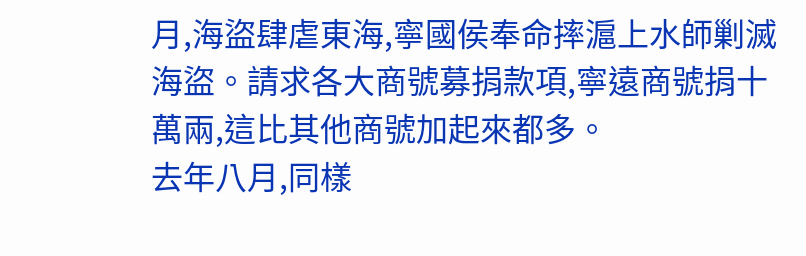月,海盜肆虐東海,寧國侯奉命摔滬上水師剿滅海盜。請求各大商號募捐款項,寧遠商號捐十萬兩,這比其他商號加起來都多。
去年八月,同樣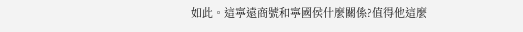如此。這寧遠商號和寧國侯什麼關係?值得他這麼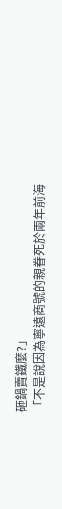砸鍋賣鐵麼?」
「不是說因為寧遠商號的親眷死於兩年前海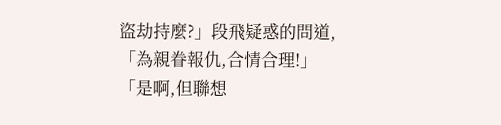盜劫持麼?」段飛疑惑的問道,「為親眷報仇,合情合理!」
「是啊,但聯想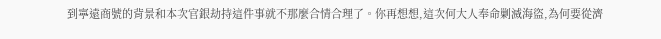到寧遠商號的背景和本次官銀劫持這件事就不那麼合情合理了。你再想想,這次何大人奉命剿滅海盜,為何要從濟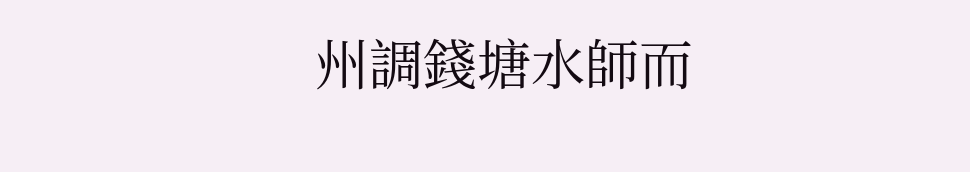州調錢塘水師而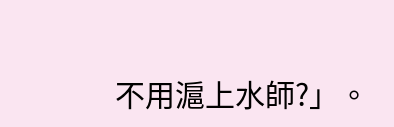不用滬上水師?」。